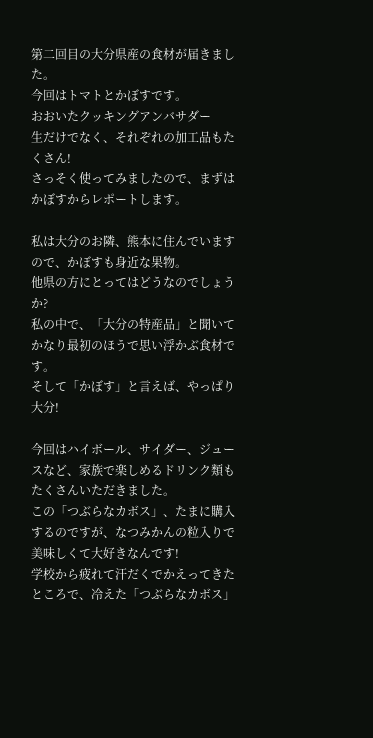第二回目の大分県産の食材が届きました。
今回はトマトとかぼすです。
おおいたクッキングアンバサダー
生だけでなく、それぞれの加工品もたくさん!
さっそく使ってみましたので、まずはかぼすからレポートします。

私は大分のお隣、熊本に住んでいますので、かぼすも身近な果物。
他県の方にとってはどうなのでしょうか?
私の中で、「大分の特産品」と聞いてかなり最初のほうで思い浮かぶ食材です。
そして「かぼす」と言えば、やっぱり大分!

今回はハイボール、サイダー、ジュースなど、家族で楽しめるドリンク類もたくさんいただきました。
この「つぶらなカボス」、たまに購入するのですが、なつみかんの粒入りで美味しくて大好きなんです!
学校から疲れて汗だくでかえってきたところで、冷えた「つぶらなカボス」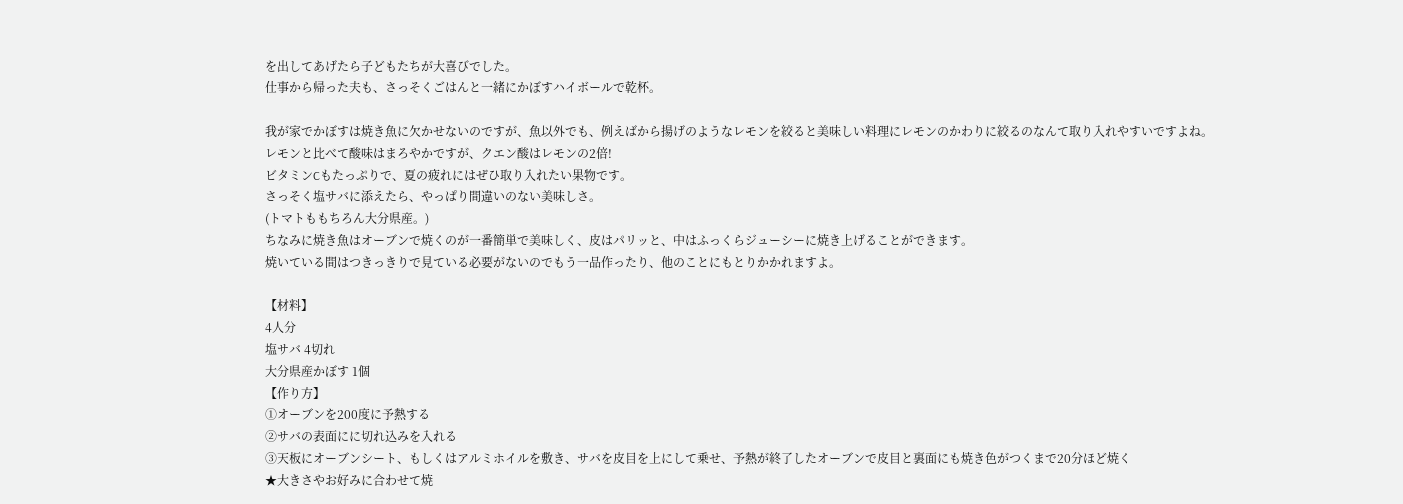を出してあげたら子どもたちが大喜びでした。
仕事から帰った夫も、さっそくごはんと一緒にかぼすハイボールで乾杯。

我が家でかぼすは焼き魚に欠かせないのですが、魚以外でも、例えばから揚げのようなレモンを絞ると美味しい料理にレモンのかわりに絞るのなんて取り入れやすいですよね。
レモンと比べて酸味はまろやかですが、クエン酸はレモンの2倍!
ビタミンCもたっぷりで、夏の疲れにはぜひ取り入れたい果物です。
さっそく塩サバに添えたら、やっぱり間違いのない美味しさ。
(トマトももちろん大分県産。)
ちなみに焼き魚はオーブンで焼くのが一番簡単で美味しく、皮はパリッと、中はふっくらジューシーに焼き上げることができます。
焼いている間はつきっきりで見ている必要がないのでもう一品作ったり、他のことにもとりかかれますよ。

【材料】
4人分
塩サバ 4切れ
大分県産かぼす 1個
【作り方】
①オーブンを200度に予熱する
②サバの表面にに切れ込みを入れる
③天板にオーブンシート、もしくはアルミホイルを敷き、サバを皮目を上にして乗せ、予熱が終了したオーブンで皮目と裏面にも焼き色がつくまで20分ほど焼く
★大きさやお好みに合わせて焼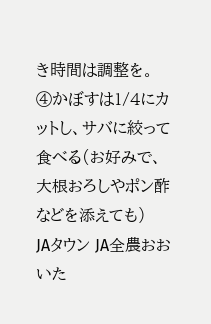き時間は調整を。
④かぼすは1/4にカットし、サバに絞って食べる(お好みで、大根おろしやポン酢などを添えても)
JAタウン JA全農おおいた